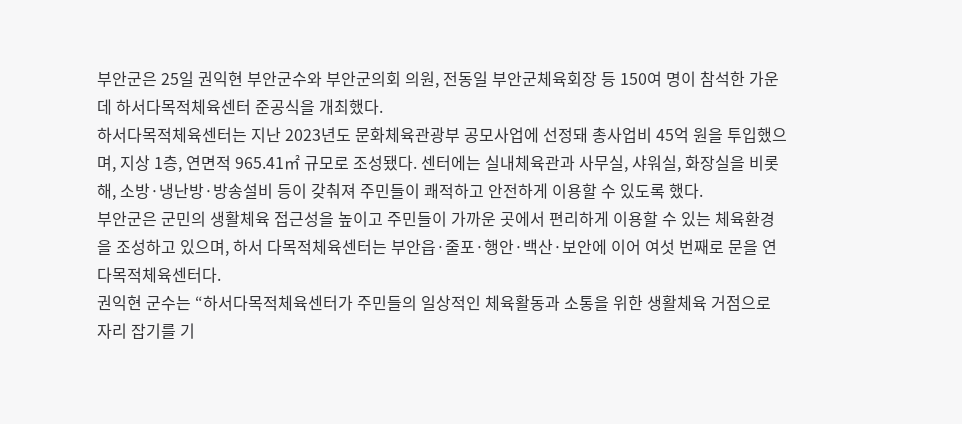부안군은 25일 권익현 부안군수와 부안군의회 의원, 전동일 부안군체육회장 등 150여 명이 참석한 가운데 하서다목적체육센터 준공식을 개최했다.
하서다목적체육센터는 지난 2023년도 문화체육관광부 공모사업에 선정돼 총사업비 45억 원을 투입했으며, 지상 1층, 연면적 965.41㎡ 규모로 조성됐다. 센터에는 실내체육관과 사무실, 샤워실, 화장실을 비롯해, 소방·냉난방·방송설비 등이 갖춰져 주민들이 쾌적하고 안전하게 이용할 수 있도록 했다.
부안군은 군민의 생활체육 접근성을 높이고 주민들이 가까운 곳에서 편리하게 이용할 수 있는 체육환경을 조성하고 있으며, 하서 다목적체육센터는 부안읍·줄포·행안·백산·보안에 이어 여섯 번째로 문을 연 다목적체육센터다.
권익현 군수는 “하서다목적체육센터가 주민들의 일상적인 체육활동과 소통을 위한 생활체육 거점으로 자리 잡기를 기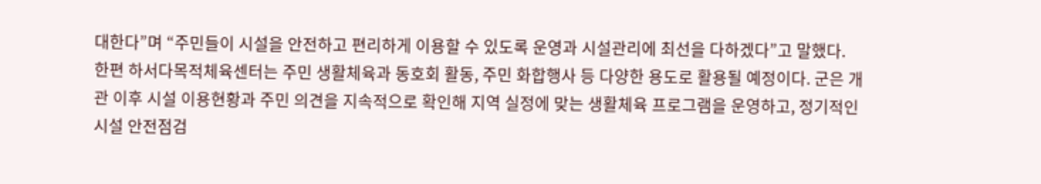대한다”며 “주민들이 시설을 안전하고 편리하게 이용할 수 있도록 운영과 시설관리에 최선을 다하겠다”고 말했다.
한편 하서다목적체육센터는 주민 생활체육과 동호회 활동, 주민 화합행사 등 다양한 용도로 활용될 예정이다. 군은 개관 이후 시설 이용현황과 주민 의견을 지속적으로 확인해 지역 실정에 맞는 생활체육 프로그램을 운영하고, 정기적인 시설 안전점검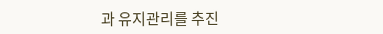과 유지관리를 추진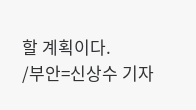할 계획이다.
/부안=신상수 기자